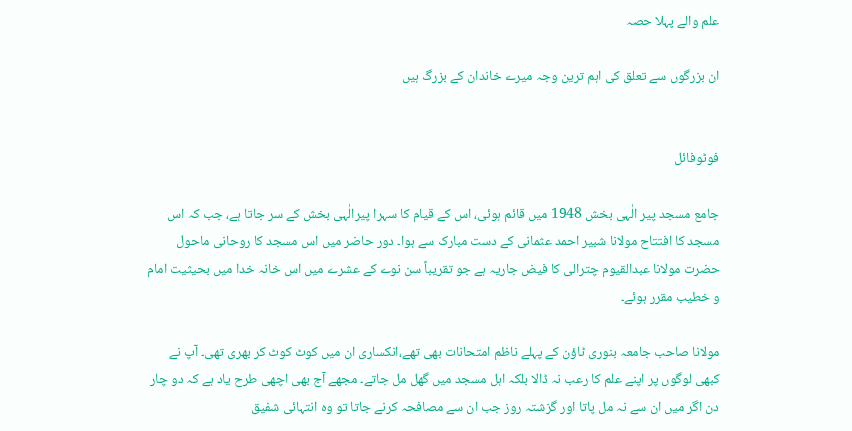علم والے پہلا حصہ

ان بزرگوں سے تعلق کی اہم ترین وجہ میرے خاندان کے بزرگ ہیں


فوٹوفائل

جامع مسجد پیر الٰہی بخش 1948 میں قائم ہوئی، اس کے قیام کا سہرا پیرالٰہی بخش کے سر جاتا ہے، جب کہ اس مسجد کا افتتاح مولانا شبیر احمد عثمانی کے دست مبارک سے ہوا۔ دور حاضر میں اس مسجد کا روحانی ماحول حضرت مولانا عبدالقیوم چترالی کا فیض جاریہ ہے جو تقریباً سن نوے کے عشرے میں اس خانہ خدا میں بحیثیت امام و خطیب مقرر ہوئے۔

مولانا صاحب جامعہ بنوری ٹاؤن کے پہلے ناظم امتحانات بھی تھے،انکساری ان میں کوٹ کوٹ کر بھری تھی۔ آپ نے کبھی لوگوں پر اپنے علم کا رعب نہ ڈالا بلکہ اہل مسجد میں گھل مل جاتے۔ مجھے آج بھی اچھی طرح یاد ہے کہ دو چار دن اگر میں ان سے نہ مل پاتا اور گزشتہ روز جب ان سے مصافحہ کرنے جاتا تو وہ انتہائی شفیق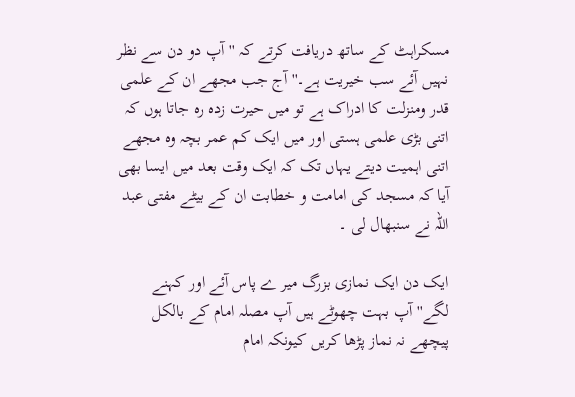مسکراہٹ کے ساتھ دریافت کرتے کہ ''آپ دو دن سے نظر نہیں آئے سب خیریت ہے۔'' آج جب مجھے ان کے علمی قدر ومنزلت کا ادراک ہے تو میں حیرت زدہ رہ جاتا ہوں کہ اتنی بڑی علمی ہستی اور میں ایک کم عمر بچہ وہ مجھے اتنی اہمیت دیتے یہاں تک کہ ایک وقت بعد میں ایسا بھی آیا کہ مسجد کی امامت و خطابت ان کے بیٹے مفتی عبد اللہ نے سنبھال لی ۔

ایک دن ایک نمازی بزرگ میر ے پاس آئے اور کہنے لگے''آپ بہت چھوٹے ہیں آپ مصلہ امام کے بالکل پیچھے نہ نماز پڑھا کریں کیونکہ امام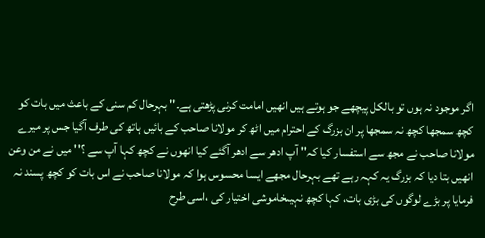اگر موجود نہ ہوں تو بالکل پیچھے جو ہوتے ہیں انھیں امامت کرنی پڑھتی ہے۔'' بہرحال کم سنی کے باعث میں بات کو کچھ سمجھا کچھ نہ سمجھا پر ان بزرگ کے احترام میں اٹھ کر مولانا صاحب کے بائیں ہاتھ کی طرف آگیا جس پر میرے مولانا صاحب نے مجھ سے استفسار کیا کہ'' آپ ادھر سے ادھر آگئے کیا انھوں نے کچھ کہا آپ سے ؟'' میں نے من وعن انھیں بتا دیا کہ بزرگ یہ کہہ رہے تھے بہرحال مجھے ایسا محسوس ہوا کہ مولانا صاحب نے اس بات کو کچھ پسند نہ فرمایا پر بڑے لوگوں کی بڑی بات، کہا کچھ نہیںخاموشی اختیار کی ،اسی طرح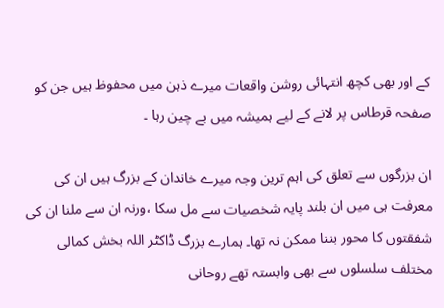کے اور بھی کچھ انتہائی روشن واقعات میرے ذہن میں محفوظ ہیں جن کو صفحہ قرطاس پر لانے کے لیے ہمیشہ میں بے چین رہا ۔

ان بزرگوں سے تعلق کی اہم ترین وجہ میرے خاندان کے بزرگ ہیں ان کی معرفت ہی میں ان بلند پایہ شخصیات سے مل سکا ،ورنہ ان سے ملنا ان کی شفقتوں کا محور بننا ممکن نہ تھا۔ ہمارے بزرگ ڈاکٹر اللہ بخش کمالی مختلف سلسلوں سے بھی وابستہ تھے روحانی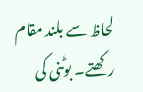لحاظ سے بلند مقام رکھتے۔ بوٹنی کی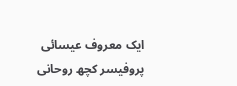ایک معروف عیسائی پروفیسر کچھ روحانی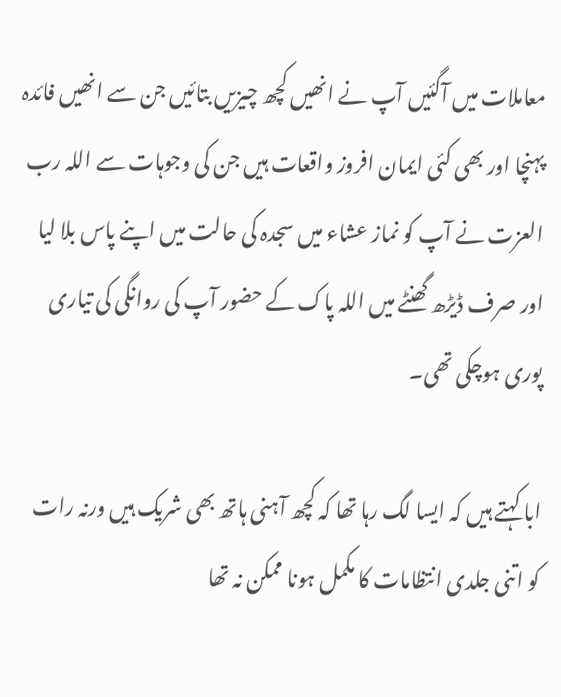معاملات میں آگئیں آپ نے انھیں کچھ چیزیں بتائیں جن سے انھیں فائدہ پہنچا اور بھی کئی ایمان افروز واقعات ہیں جن کی وجوہات سے اللہ رب العزت نے آپ کو نماز عشاء میں سجدہ کی حالت میں اپنے پاس بلا لیا اور صرف ڈیڑھ گھنٹے میں اللہ پاک کے حضور آپ کی روانگی کی تیاری پوری ہوچکی تھی۔

ابا کہتے ہیں کہ ایسا لگ رہا تھا کہ کچھ آہنی ہاتھ بھی شریک ہیں ورنہ رات کو اتنی جلدی انتظامات کا مکمل ہونا ممکن نہ تھا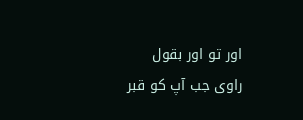اور تو اور بقول راوی جب آپ کو قبر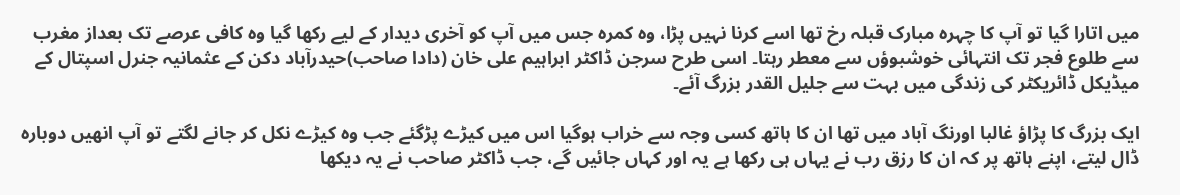میں اتارا گیا تو آپ کا چہرہ مبارک قبلہ رخ تھا اسے کرنا نہیں پڑا، وہ کمرہ جس میں آپ کو آخری دیدار کے لیے رکھا گیا وہ کافی عرصے تک بعداز مغرب سے طلوع فجر تک انتہائی خوشبوؤں سے معطر رہتا۔ اسی طرح سرجن ڈاکٹر ابراہیم علی خان (دادا صاحب)حیدرآباد دکن کے عثمانیہ جنرل اسپتال کے میڈیکل ڈائریکٹر کی زندگی میں بہت سے جلیل القدر بزرگ آئے۔

ایک بزرگ کا پڑاؤ غالبا اورنگ آباد میں تھا ان کا ہاتھ کسی وجہ سے خراب ہوگیا اس میں کیڑے پڑگئے جب وہ کیڑے نکل کر جانے لگتے تو آپ انھیں دوبارہ ڈال لیتے، اپنے ہاتھ پر کہ ان کا رزق رب نے یہاں ہی رکھا ہے یہ اور کہاں جائیں گے، جب ڈاکٹر صاحب نے یہ دیکھا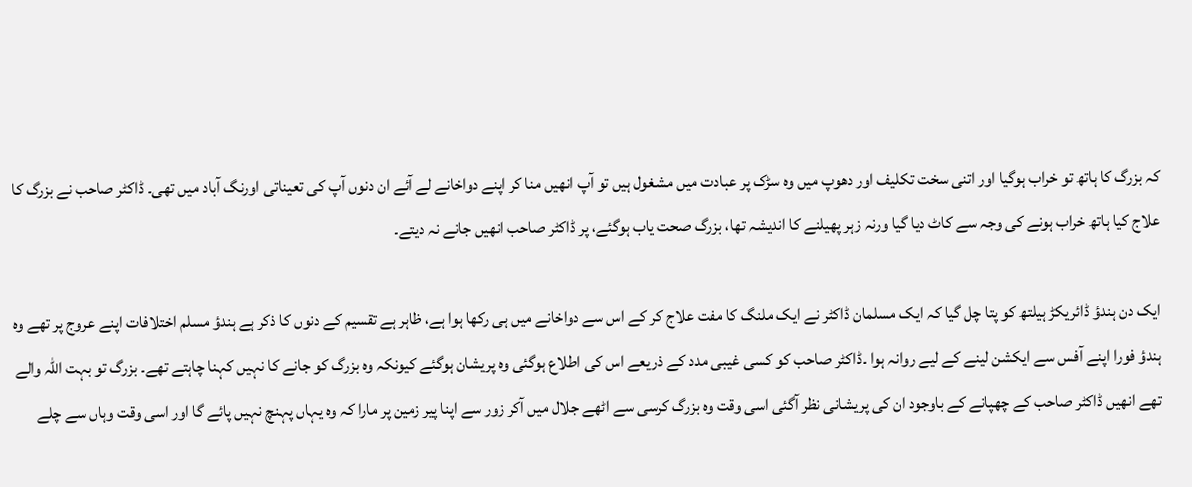کہ بزرگ کا ہاتھ تو خراب ہوگیا اور اتنی سخت تکلیف اور دھوپ میں وہ سڑک پر عبادت میں مشغول ہیں تو آپ انھیں منا کر اپنے دواخانے لے آئے ان دنوں آپ کی تعیناتی اورنگ آباد میں تھی۔ ڈاکٹر صاحب نے بزرگ کا علاج کیا ہاتھ خراب ہونے کی وجہ سے کاٹ دیا گیا ورنہ زہر پھیلنے کا اندیشہ تھا، بزرگ صحت یاب ہوگئے، پر ڈاکٹر صاحب انھیں جانے نہ دیتے۔

ایک دن ہندؤ ڈائریکڑ ہیلتھ کو پتا چل گیا کہ ایک مسلمان ڈاکٹر نے ایک ملنگ کا مفت علاج کر کے اس سے دواخانے میں ہی رکھا ہوا ہے، ظاہر ہے تقسیم کے دنوں کا ذکر ہے ہندؤ مسلم اختلافات اپنے عروج پر تھے وہ ہندؤ فورا اپنے آفس سے ایکشن لینے کے لیے روانہ ہوا ۔ڈاکٹر صاحب کو کسی غیبی مدد کے ذریعے اس کی اطلاع ہوگئی وہ پریشان ہوگئے کیونکہ وہ بزرگ کو جانے کا نہیں کہنا چاہتے تھے۔ بزرگ تو بہت اللہ والے تھے انھیں ڈاکٹر صاحب کے چھپانے کے باوجود ان کی پریشانی نظر آگئی اسی وقت وہ بزرگ کرسی سے اٹھے جلال میں آکر زور سے اپنا پیر زمین پر مارا کہ وہ یہاں پہنچ نہیں پائے گا اور اسی وقت وہاں سے چلے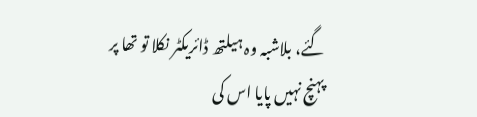گئے، بلاشبہ وہ ہیلتھ ڈائریکٹر نکلا تو تھا پر پہنچ نہیں پایا اس کی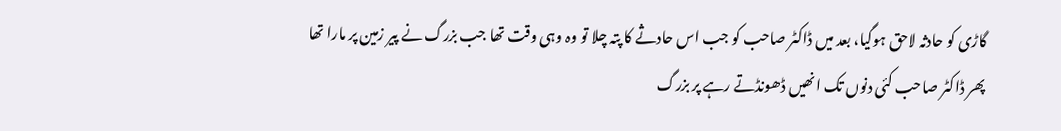گاڑی کو حادثہ لاحق ہوگیا، بعد میں ڈاکٹر صاحب کو جب اس حادثے کا پتہ چلا تو وہ وہی وقت تھا جب بزرگ نے پیر زمین پر مارا تھا پھر ڈاکٹر صاحب کئی دنوں تک انھیں ڈھونڈتے رہے پر بزرگ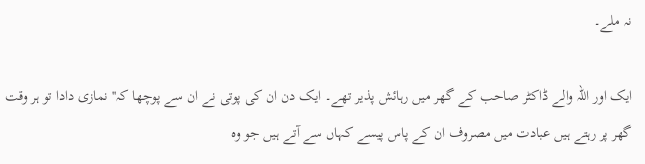نہ ملے۔

ایک اور اللہ والے ڈاکٹر صاحب کے گھر میں رہائش پذیر تھے۔ ایک دن ان کی پوتی نے ان سے پوچھا کہ'' نمازی دادا تو ہر وقت گھر پر رہتے ہیں عبادت میں مصروف ان کے پاس پیسے کہاں سے آتے ہیں جو وہ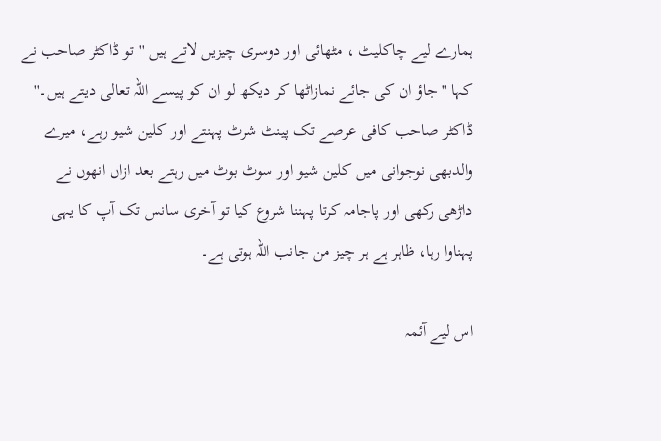ہمارے لیے چاکلیٹ ، مٹھائی اور دوسری چیزیں لاتے ہیں ''تو ڈاکٹر صاحب نے کہا ''جاؤ ان کی جائے نمازاٹھا کر دیکھ لو ان کو پیسے اللہ تعالی دیتے ہیں۔'' ڈاکٹر صاحب کافی عرصے تک پینٹ شرٹ پہنتے اور کلین شیو رہے، میرے والدبھی نوجوانی میں کلین شیو اور سوٹ بوٹ میں رہتے بعد ازاں انھوں نے داڑھی رکھی اور پاجامہ کرتا پہننا شروع کیا تو آخری سانس تک آپ کا یہی پہناوا رہا، ظاہر ہے ہر چیز من جانب اللہ ہوتی ہے۔

اس لیے آئمہ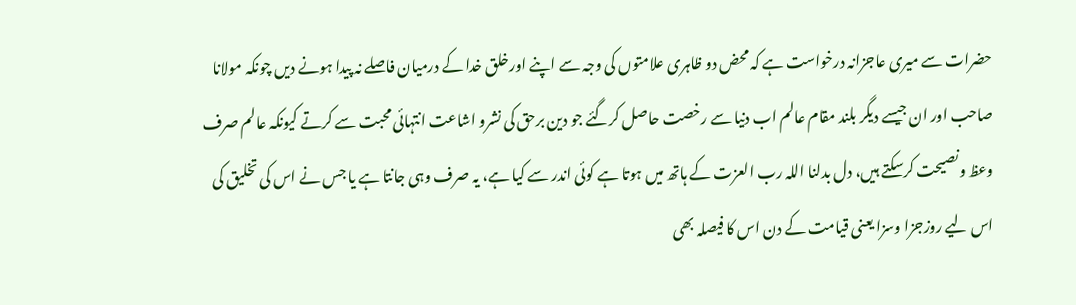حضرات سے میری عاجزانہ درخواست ہے کہ محض دو ظاہری علامتوں کی وجہ سے اپنے اورخلق خدا کے درمیان فاصلے نہ پیدا ہونے دیں چونکہ مولانا صاحب اور ان جیسے دیگر بلند مقام عالم اب دنیا سے رخصت حاصل کرگئے جو دین برحق کی نشرو اشاعت انتہائی محبت سے کرتے کیونکہ عالم صرف وعظ ونصیحت کرسکتے ہیں، دل بدلنا اللہ رب العزت کے ہاتھ میں ہوتا ہے کوئی اندر سے کیا ہے، یہ صرف وہی جانتا ہے یا جس نے اس کی تخلیق کی اس لیے روزجزا وسزا یعنی قیامت کے دن اس کا فیصلہ بھی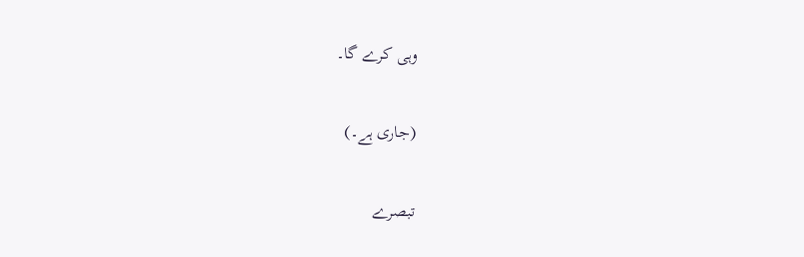وہی کرے گا۔

(جاری ہے۔)

تبصرے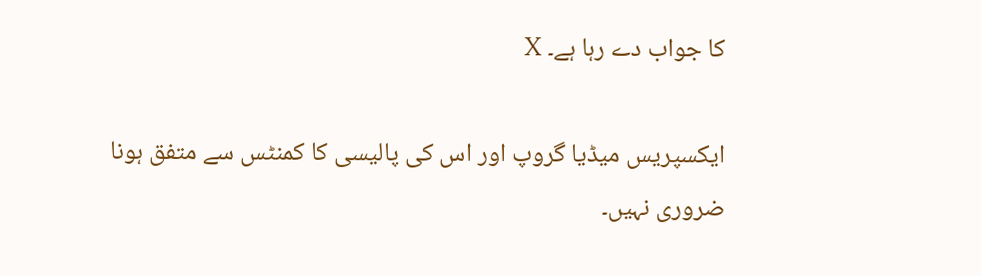کا جواب دے رہا ہے۔ X

ایکسپریس میڈیا گروپ اور اس کی پالیسی کا کمنٹس سے متفق ہونا ضروری نہیں۔